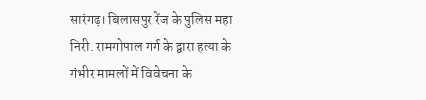सारंगढ़। बिलासपुर रेंज के पुलिस महा निरी. रामगोपाल गर्ग के द्वारा हत्या के गंभीर मामलों में विवेचना के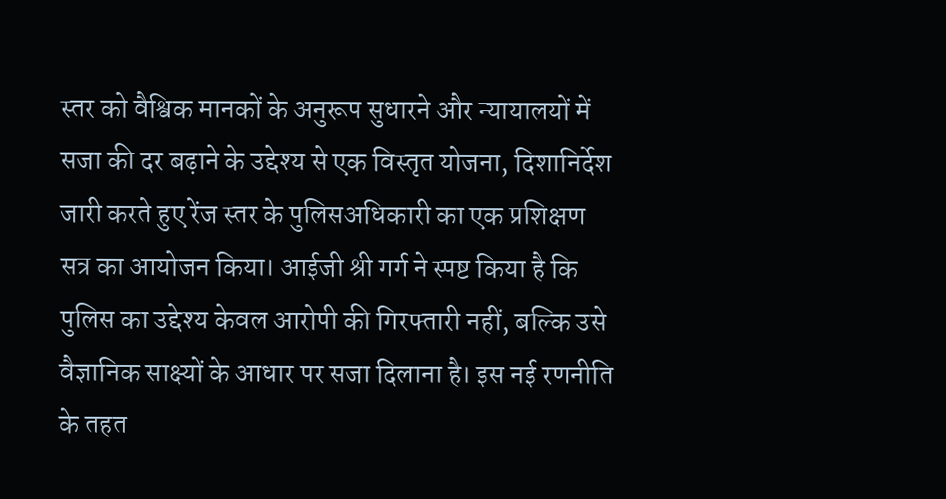स्तर को वैश्विक मानकों के अनुरूप सुधारने और न्यायालयों में सजा की दर बढ़ाने के उद्देश्य से एक विस्तृत योजना, दिशानिर्देश जारी करते हुए रेंज स्तर के पुलिसअधिकारी का एक प्रशिक्षण सत्र का आयोजन किया। आईजी श्री गर्ग ने स्पष्ट किया है कि पुलिस का उद्देश्य केवल आरोपी की गिरफ्तारी नहीं, बल्कि उसे वैज्ञानिक साक्ष्यों के आधार पर सजा दिलाना है। इस नई रणनीति के तहत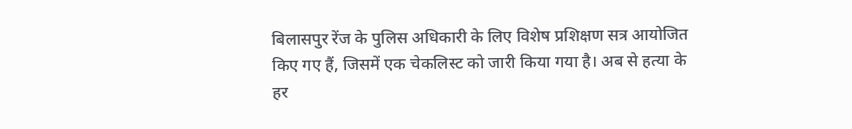बिलासपुर रेंज के पुलिस अधिकारी के लिए विशेष प्रशिक्षण सत्र आयोजित किए गए हैं, जिसमें एक चेकलिस्ट को जारी किया गया है। अब से हत्या के हर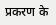प्रकरण के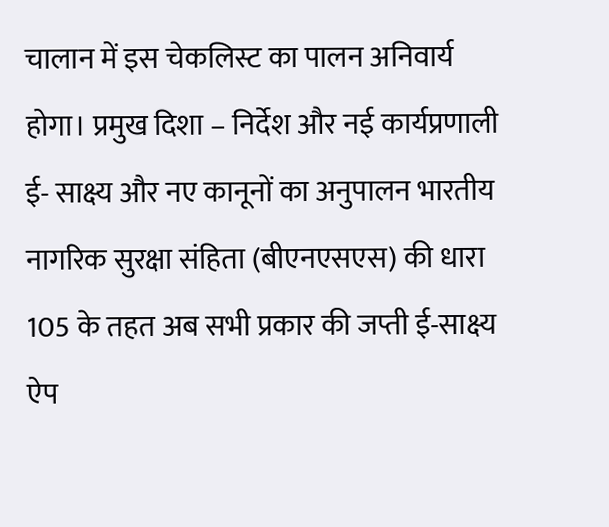चालान में इस चेकलिस्ट का पालन अनिवार्य होगा। प्रमुख दिशा – निर्देश और नई कार्यप्रणाली ई- साक्ष्य और नए कानूनों का अनुपालन भारतीय नागरिक सुरक्षा संहिता (बीएनएसएस) की धारा 105 के तहत अब सभी प्रकार की जप्ती ई-साक्ष्य ऐप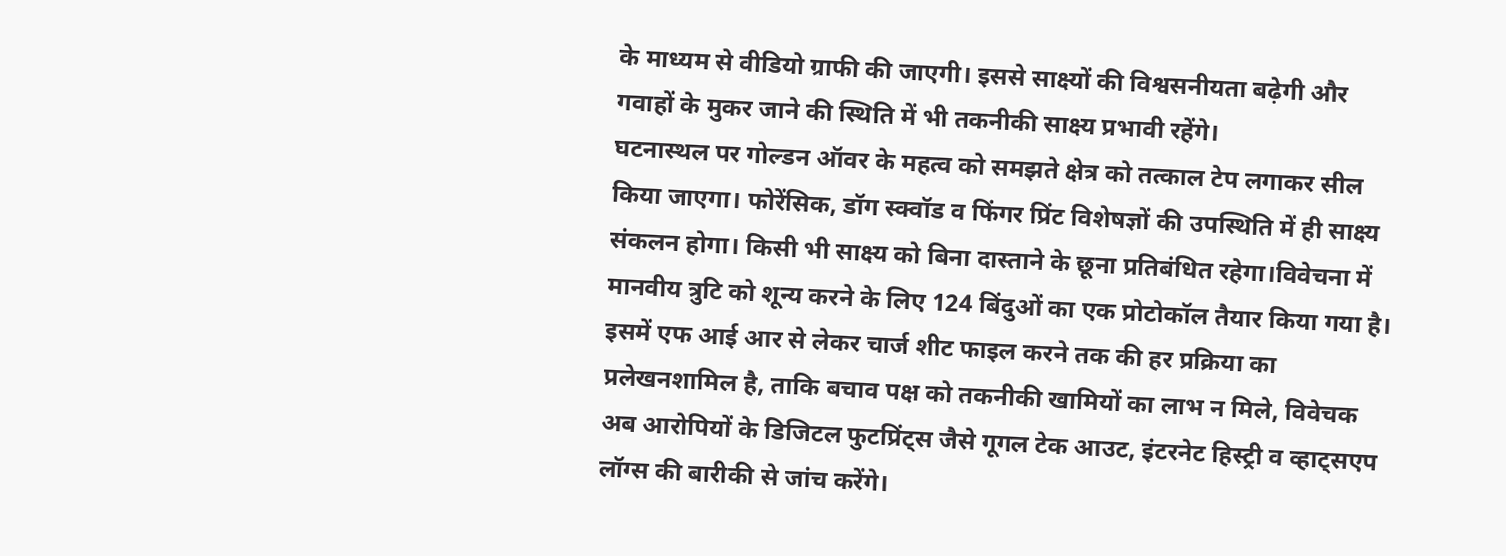के माध्यम से वीडियो ग्राफी की जाएगी। इससे साक्ष्यों की विश्वसनीयता बढ़ेगी और गवाहों के मुकर जाने की स्थिति में भी तकनीकी साक्ष्य प्रभावी रहेंगे।
घटनास्थल पर गोल्डन ऑवर के महत्व को समझते क्षेत्र को तत्काल टेप लगाकर सील किया जाएगा। फोरेंसिक, डॉग स्क्वॉड व फिंगर प्रिंट विशेषज्ञों की उपस्थिति में ही साक्ष्य संकलन होगा। किसी भी साक्ष्य को बिना दास्ताने के छूना प्रतिबंधित रहेगा।विवेचना में मानवीय त्रुटि को शून्य करने के लिए 124 बिंदुओं का एक प्रोटोकॉल तैयार किया गया है। इसमें एफ आई आर से लेकर चार्ज शीट फाइल करने तक की हर प्रक्रिया का प्रलेखनशामिल है, ताकि बचाव पक्ष को तकनीकी खामियों का लाभ न मिले, विवेचक अब आरोपियों के डिजिटल फुटप्रिंट्स जैसे गूगल टेक आउट, इंटरनेट हिस्ट्री व व्हाट्सएप लॉग्स की बारीकी से जांच करेंगे।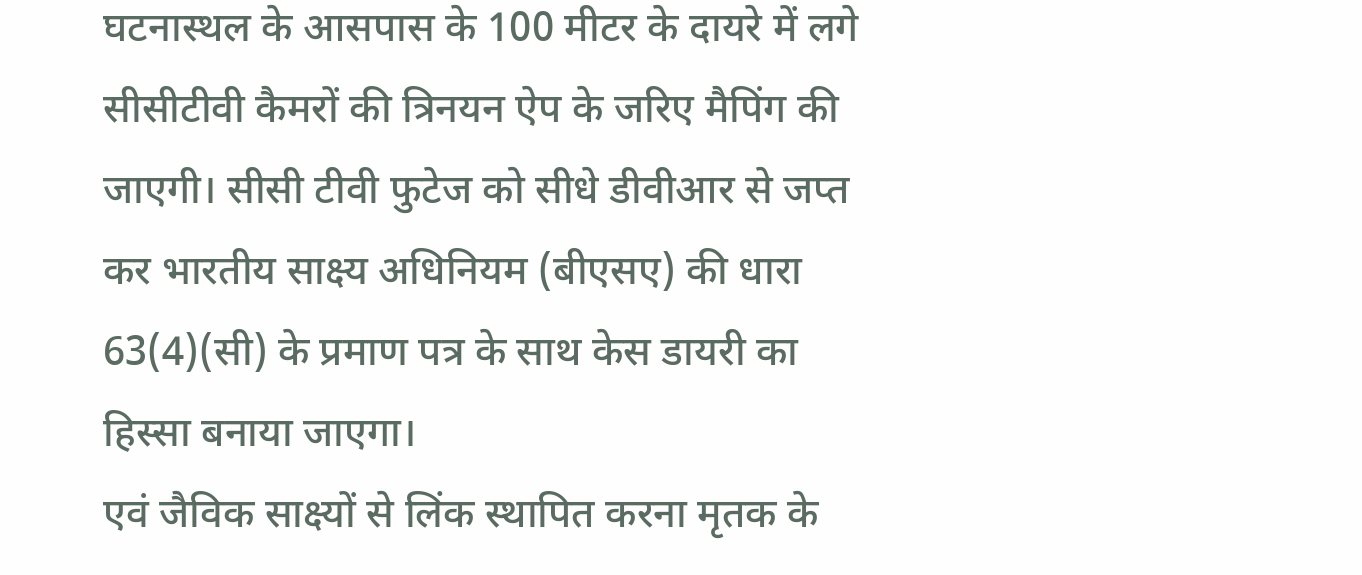घटनास्थल के आसपास के 100 मीटर के दायरे में लगे सीसीटीवी कैमरों की त्रिनयन ऐप के जरिए मैपिंग की जाएगी। सीसी टीवी फुटेज को सीधे डीवीआर से जप्त कर भारतीय साक्ष्य अधिनियम (बीएसए) की धारा 63(4)(सी) के प्रमाण पत्र के साथ केस डायरी का हिस्सा बनाया जाएगा।
एवं जैविक साक्ष्यों से लिंक स्थापित करना मृतक के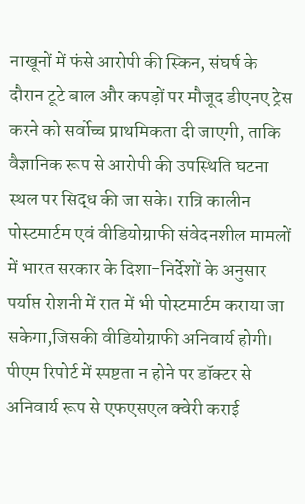नाखूनों में फंसे आरोपी की स्किन, संघर्ष के दौरान टूटे बाल और कपड़ों पर मौजूद डीएनए ट्रेस करने को सर्वोच्च प्राथमिकता दी जाएगी, ताकि वैज्ञानिक रूप से आरोपी की उपस्थिति घटना स्थल पर सिद्ध की जा सके। रात्रि कालीन पोस्टमार्टम एवं वीडियोग्राफी संवेदनशील मामलों में भारत सरकार के दिशा-निर्देशों के अनुसार पर्याप्त रोशनी में रात में भी पोस्टमार्टम कराया जा सकेगा,जिसकी वीडियोग्राफी अनिवार्य होगी। पीएम रिपोर्ट में स्पष्टता न होने पर डॉक्टर से अनिवार्य रूप से एफएसएल क्वेरी कराई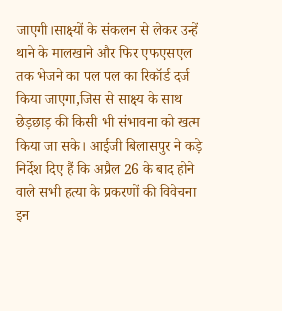जाएगी।साक्ष्यों के संकलन से लेकर उन्हें थाने के मालखाने और फिर एफएसएल तक भेजने का पल पल का रिकॉर्ड दर्ज किया जाएगा,जिस से साक्ष्य के साथ छेड़छाड़ की किसी भी संभावना को खत्म किया जा सके। आईजी बिलासपुर ने कड़े निर्देश दिए हैं कि अप्रैल 26 के बाद होने वाले सभी हत्या के प्रकरणों की विवेचना इन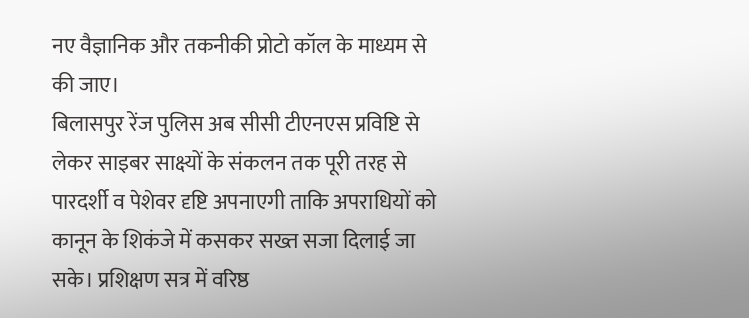नए वैज्ञानिक और तकनीकी प्रोटो कॉल के माध्यम से की जाए।
बिलासपुर रेंज पुलिस अब सीसी टीएनएस प्रविष्टि से लेकर साइबर साक्ष्यों के संकलन तक पूरी तरह से पारदर्शी व पेशेवर दृष्टि अपनाएगी ताकि अपराधियों को कानून के शिकंजे में कसकर सख्त सजा दिलाई जा सके। प्रशिक्षण सत्र में वरिष्ठ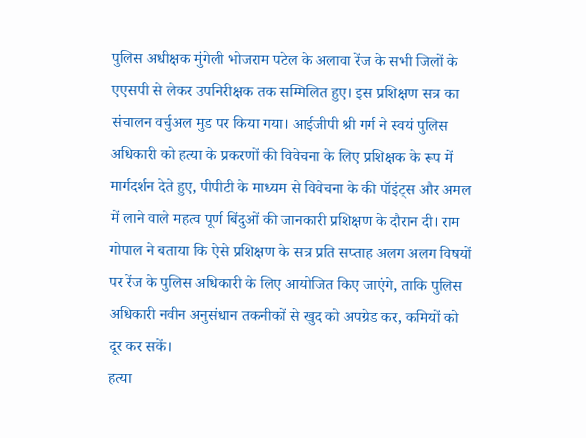पुलिस अधीक्षक मुंगेली भोजराम पटेल के अलावा रेंज के सभी जिलों के एएसपी से लेकर उपनिरीक्षक तक सम्मिलित हुए। इस प्रशिक्षण सत्र का संचालन वर्चुअल मुड पर किया गया। आईजीपी श्री गर्ग ने स्वयं पुलिस अधिकारी को हत्या के प्रकरणों की विवेचना के लिए प्रशिक्षक के रूप में मार्गदर्शन देते हुए, पीपीटी के माध्यम से विवेचना के की पॉइंट्स और अमल में लाने वाले महत्व पूर्ण बिंदुओं की जानकारी प्रशिक्षण के दौरान दी। राम गोपाल ने बताया कि ऐसे प्रशिक्षण के सत्र प्रति सप्ताह अलग अलग विषयों पर रेंज के पुलिस अधिकारी के लिए आयोजित किए जाएंगे, ताकि पुलिस अधिकारी नवीन अनुसंधान तकनीकों से खुद को अपग्रेड कर, कमियों को दूर कर सकें।
हत्या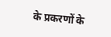के प्रकरणों के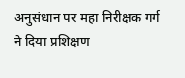अनुसंधान पर महा निरीक्षक गर्ग ने दिया प्रशिक्षण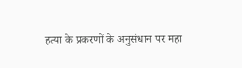हत्या के प्रकरणों के अनुसंधान पर महा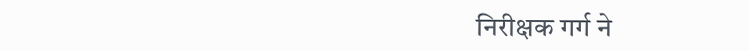निरीक्षक गर्ग ने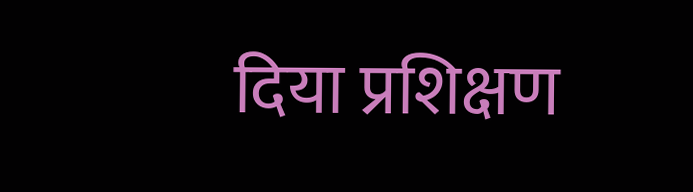दिया प्रशिक्षण